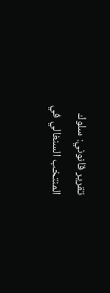تقرير قانوني: سلوك المنتخب السنغالي في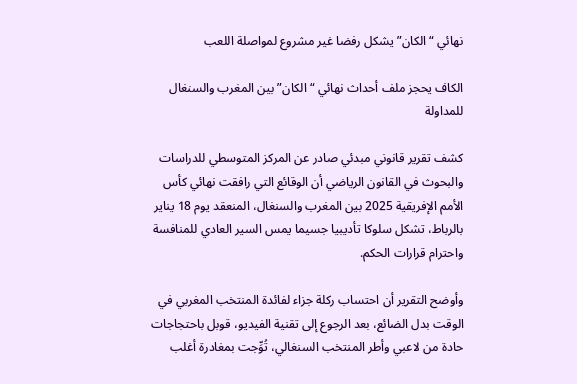نهائي “الكان” يشكل رفضا غير مشروع لمواصلة اللعب

الكاف يحجز ملف أحداث نهائي “الكان” بين المغرب والسنغال للمداولة

كشف تقرير قانوني مبدئي صادر عن المركز المتوسطي للدراسات والبحوث في القانون الرياضي أن الوقائع التي رافقت نهائي كأس الأمم الإفريقية 2025 بين المغرب والسنغال، المنعقد يوم 18 يناير بالرباط، تشكل سلوكا تأديبيا جسيما يمس السير العادي للمنافسة واحترام قرارات الحكم.

وأوضح التقرير أن احتساب ركلة جزاء لفائدة المنتخب المغربي في الوقت بدل الضائع، بعد الرجوع إلى تقنية الفيديو، قوبل باحتجاجات حادة من لاعبي وأطر المنتخب السنغالي، تُوِّجت بمغادرة أغلب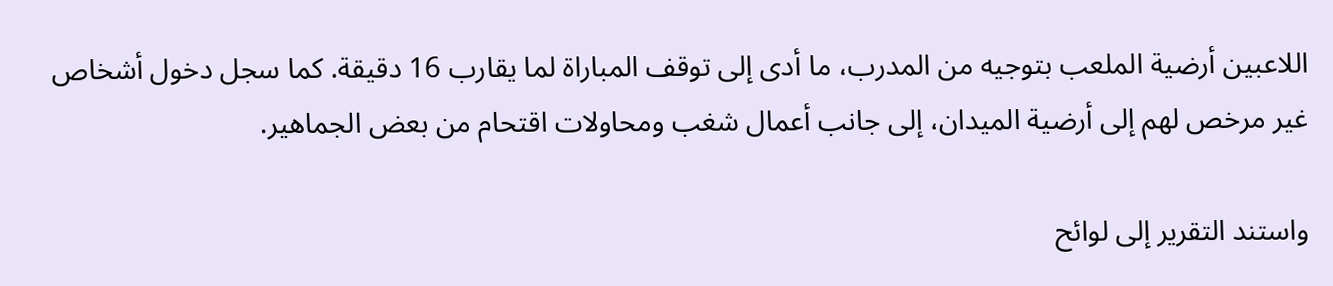اللاعبين أرضية الملعب بتوجيه من المدرب، ما أدى إلى توقف المباراة لما يقارب 16 دقيقة. كما سجل دخول أشخاص غير مرخص لهم إلى أرضية الميدان، إلى جانب أعمال شغب ومحاولات اقتحام من بعض الجماهير.

واستند التقرير إلى لوائح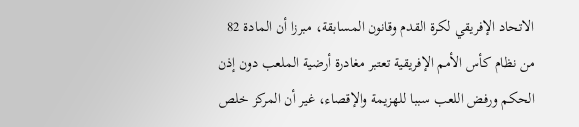الاتحاد الإفريقي لكرة القدم وقانون المسابقة، مبرزا أن المادة 82 من نظام كأس الأمم الإفريقية تعتبر مغادرة أرضية الملعب دون إذن الحكم ورفض اللعب سببا للهزيمة والإقصاء، غير أن المركز خلص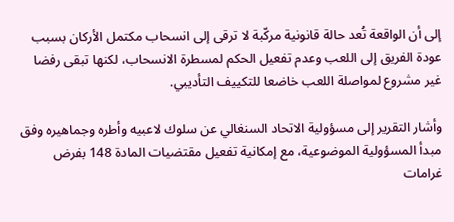إلى أن الواقعة تُعد حالة قانونية مركّبة لا ترقى إلى انسحاب مكتمل الأركان بسبب عودة الفريق إلى اللعب وعدم تفعيل الحكم لمسطرة الانسحاب، لكنها تبقى رفضا غير مشروع لمواصلة اللعب خاضعا للتكييف التأديبي.

وأشار التقرير إلى مسؤولية الاتحاد السنغالي عن سلوك لاعبيه وأطره وجماهيره وفق مبدأ المسؤولية الموضوعية، مع إمكانية تفعيل مقتضيات المادة 148 بفرض غرامات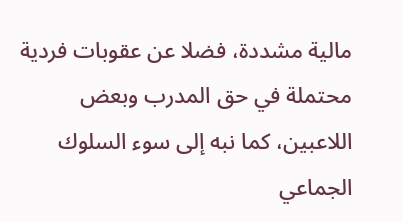مالية مشددة، فضلا عن عقوبات فردية محتملة في حق المدرب وبعض اللاعبين، كما نبه إلى سوء السلوك الجماعي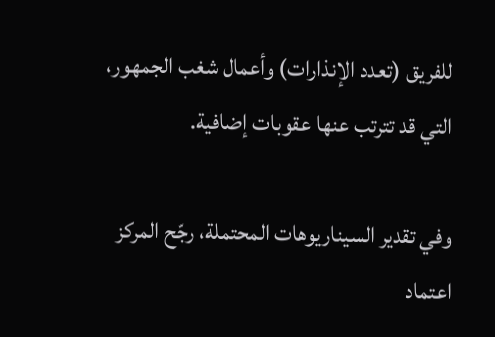للفريق (تعدد الإنذارات) وأعمال شغب الجمهور، التي قد تترتب عنها عقوبات إضافية.

وفي تقدير السيناريوهات المحتملة، رجّح المركز اعتماد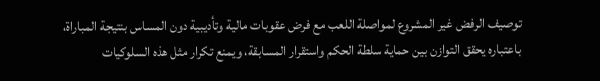توصيف الرفض غير المشروع لمواصلة اللعب مع فرض عقوبات مالية وتأديبية دون المساس بنتيجة المباراة، باعتباره يحقق التوازن بين حماية سلطة الحكم واستقرار المسابقة، ويمنع تكرار مثل هذه السلوكيات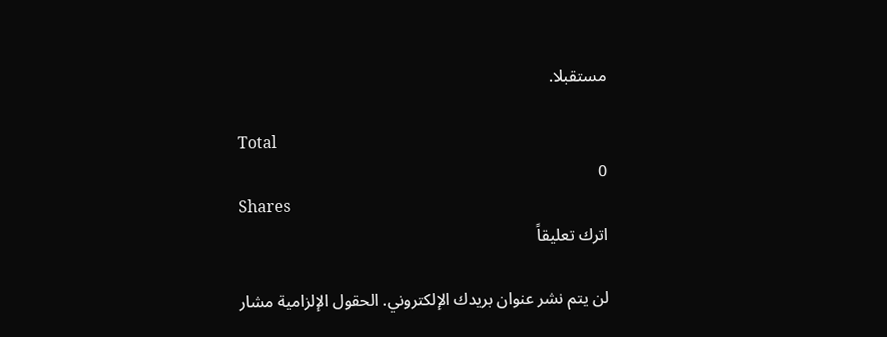مستقبلا.

Total
0
Shares
اترك تعليقاً

لن يتم نشر عنوان بريدك الإلكتروني. الحقول الإلزامية مشار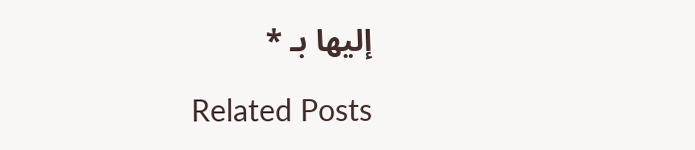إليها بـ *

Related Posts